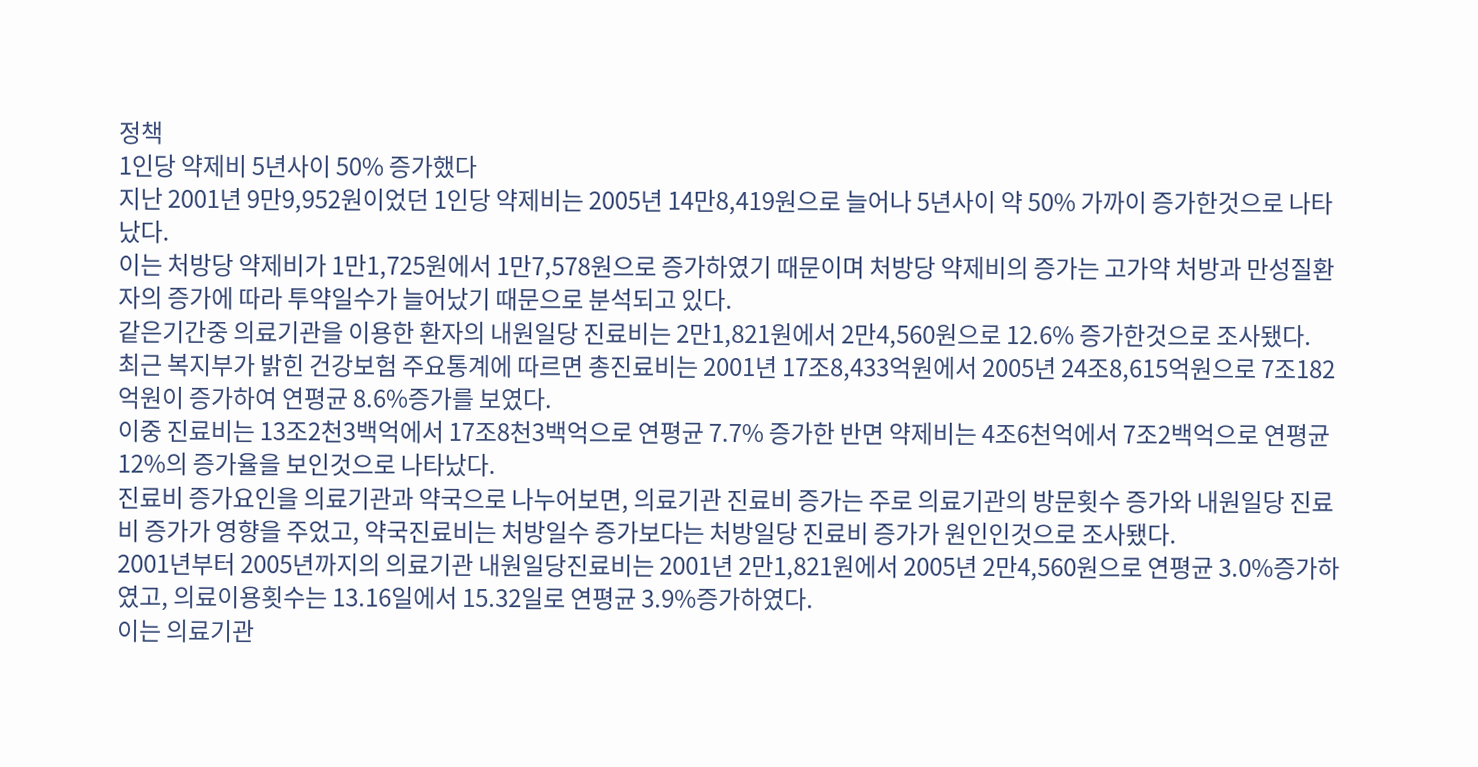정책
1인당 약제비 5년사이 50% 증가했다
지난 2001년 9만9,952원이었던 1인당 약제비는 2005년 14만8,419원으로 늘어나 5년사이 약 50% 가까이 증가한것으로 나타났다.
이는 처방당 약제비가 1만1,725원에서 1만7,578원으로 증가하였기 때문이며 처방당 약제비의 증가는 고가약 처방과 만성질환자의 증가에 따라 투약일수가 늘어났기 때문으로 분석되고 있다.
같은기간중 의료기관을 이용한 환자의 내원일당 진료비는 2만1,821원에서 2만4,560원으로 12.6% 증가한것으로 조사됐다.
최근 복지부가 밝힌 건강보험 주요통계에 따르면 총진료비는 2001년 17조8,433억원에서 2005년 24조8,615억원으로 7조182억원이 증가하여 연평균 8.6%증가를 보였다.
이중 진료비는 13조2천3백억에서 17조8천3백억으로 연평균 7.7% 증가한 반면 약제비는 4조6천억에서 7조2백억으로 연평균 12%의 증가율을 보인것으로 나타났다.
진료비 증가요인을 의료기관과 약국으로 나누어보면, 의료기관 진료비 증가는 주로 의료기관의 방문횟수 증가와 내원일당 진료비 증가가 영향을 주었고, 약국진료비는 처방일수 증가보다는 처방일당 진료비 증가가 원인인것으로 조사됐다.
2001년부터 2005년까지의 의료기관 내원일당진료비는 2001년 2만1,821원에서 2005년 2만4,560원으로 연평균 3.0%증가하였고, 의료이용횟수는 13.16일에서 15.32일로 연평균 3.9%증가하였다.
이는 의료기관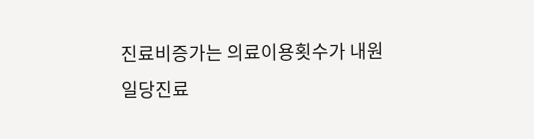진료비증가는 의료이용횟수가 내원일당진료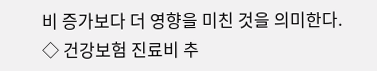비 증가보다 더 영향을 미친 것을 의미한다.
◇ 건강보험 진료비 추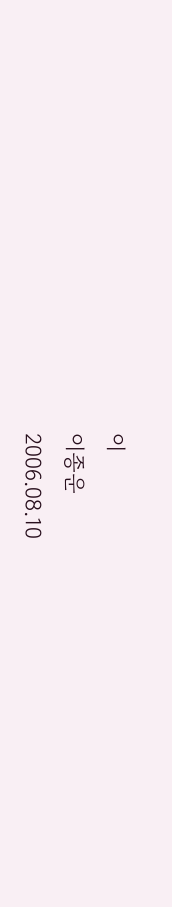이
이종운
2006.08.10